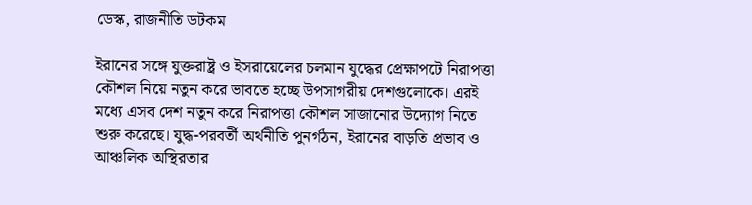ডেস্ক, রাজনীতি ডটকম

ইরানের সঙ্গে যুক্তরাষ্ট্র ও ইসরায়েলের চলমান যুদ্ধের প্রেক্ষাপটে নিরাপত্তা কৌশল নিয়ে নতুন করে ভাবতে হচ্ছে উপসাগরীয় দেশগুলোকে। এরই মধ্যে এসব দেশ নতুন করে নিরাপত্তা কৌশল সাজানোর উদ্যোগ নিতে শুরু করেছে। যুদ্ধ-পরবর্তী অর্থনীতি পুনর্গঠন, ইরানের বাড়তি প্রভাব ও আঞ্চলিক অস্থিরতার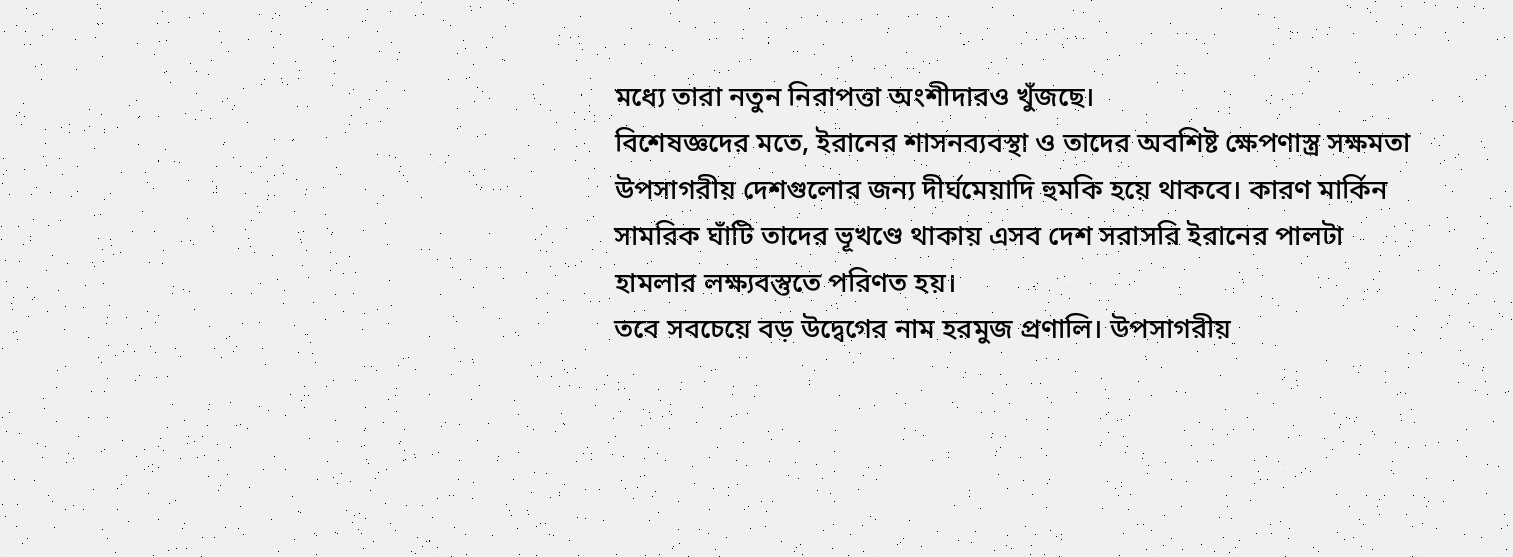মধ্যে তারা নতুন নিরাপত্তা অংশীদারও খুঁজছে।
বিশেষজ্ঞদের মতে, ইরানের শাসনব্যবস্থা ও তাদের অবশিষ্ট ক্ষেপণাস্ত্র সক্ষমতা উপসাগরীয় দেশগুলোর জন্য দীর্ঘমেয়াদি হুমকি হয়ে থাকবে। কারণ মার্কিন সামরিক ঘাঁটি তাদের ভূখণ্ডে থাকায় এসব দেশ সরাসরি ইরানের পালটা হামলার লক্ষ্যবস্তুতে পরিণত হয়।
তবে সবচেয়ে বড় উদ্বেগের নাম হরমুজ প্রণালি। উপসাগরীয়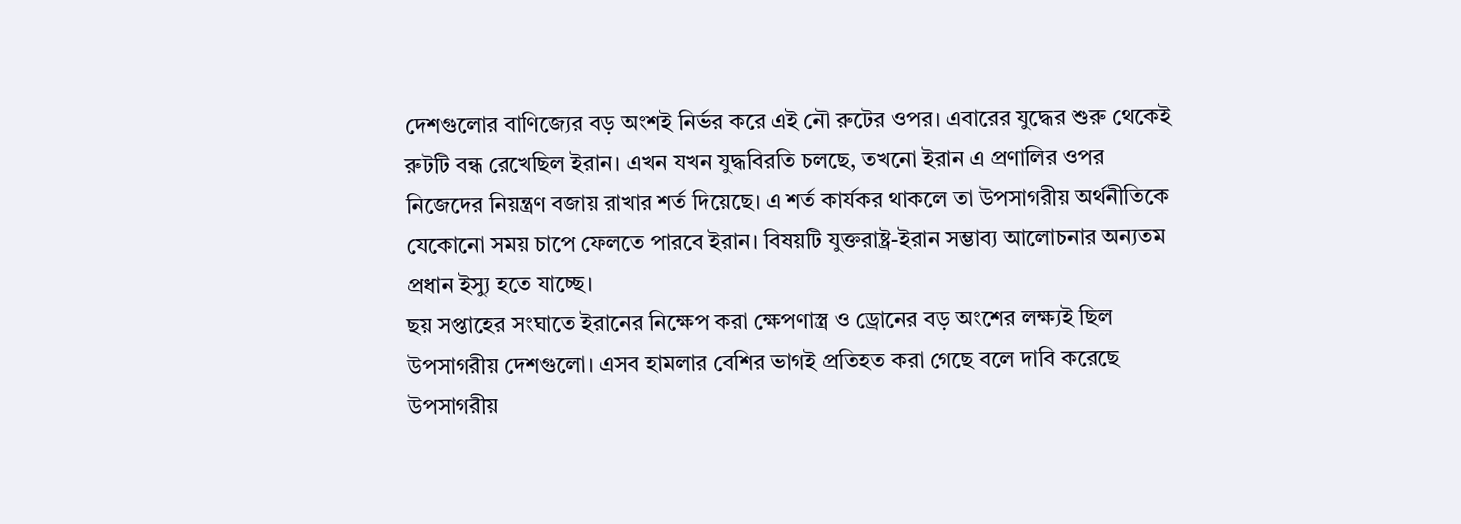দেশগুলোর বাণিজ্যের বড় অংশই নির্ভর করে এই নৌ রুটের ওপর। এবারের যুদ্ধের শুরু থেকেই রুটটি বন্ধ রেখেছিল ইরান। এখন যখন যুদ্ধবিরতি চলছে, তখনো ইরান এ প্রণালির ওপর নিজেদের নিয়ন্ত্রণ বজায় রাখার শর্ত দিয়েছে। এ শর্ত কার্যকর থাকলে তা উপসাগরীয় অর্থনীতিকে যেকোনো সময় চাপে ফেলতে পারবে ইরান। বিষয়টি যুক্তরাষ্ট্র-ইরান সম্ভাব্য আলোচনার অন্যতম প্রধান ইস্যু হতে যাচ্ছে।
ছয় সপ্তাহের সংঘাতে ইরানের নিক্ষেপ করা ক্ষেপণাস্ত্র ও ড্রোনের বড় অংশের লক্ষ্যই ছিল উপসাগরীয় দেশগুলো। এসব হামলার বেশির ভাগই প্রতিহত করা গেছে বলে দাবি করেছে উপসাগরীয়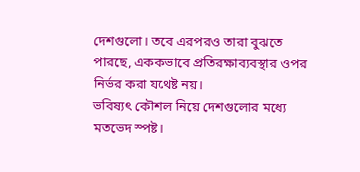দেশগুলো। তবে এরপরও তারা বুঝতে পারছে, এককভাবে প্রতিরক্ষাব্যবস্থার ওপর নির্ভর করা যথেষ্ট নয়।
ভবিষ্যৎ কৌশল নিয়ে দেশগুলোর মধ্যে মতভেদ স্পষ্ট।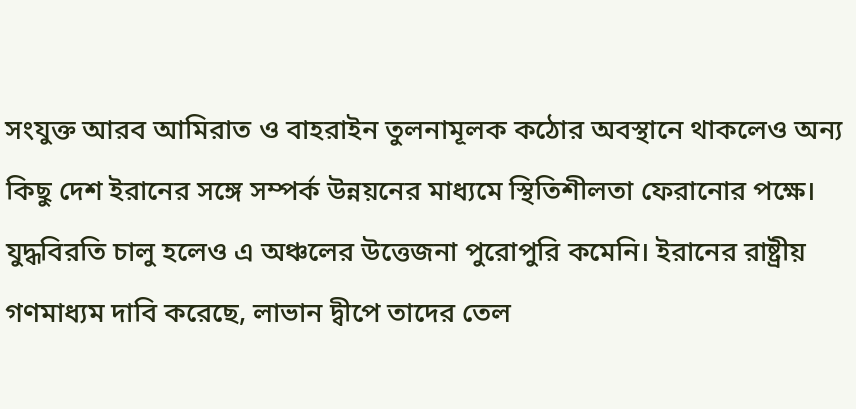সংযুক্ত আরব আমিরাত ও বাহরাইন তুলনামূলক কঠোর অবস্থানে থাকলেও অন্য কিছু দেশ ইরানের সঙ্গে সম্পর্ক উন্নয়নের মাধ্যমে স্থিতিশীলতা ফেরানোর পক্ষে।
যুদ্ধবিরতি চালু হলেও এ অঞ্চলের উত্তেজনা পুরোপুরি কমেনি। ইরানের রাষ্ট্রীয় গণমাধ্যম দাবি করেছে, লাভান দ্বীপে তাদের তেল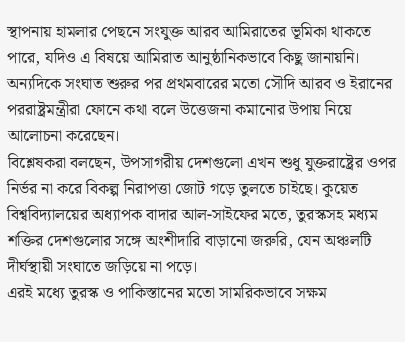স্থাপনায় হামলার পেছনে সংযুক্ত আরব আমিরাতের ভূমিকা থাকতে পারে, যদিও এ বিষয়ে আমিরাত আনুষ্ঠানিকভাবে কিছু জানায়নি। অন্যদিকে সংঘাত শুরুর পর প্রথমবারের মতো সৌদি আরব ও ইরানের পররাষ্ট্রমন্ত্রীরা ফোনে কথা বলে উত্তেজনা কমানোর উপায় নিয়ে আলোচনা করেছেন।
বিশ্লেষকরা বলছেন, উপসাগরীয় দেশগুলো এখন শুধু যুক্তরাষ্ট্রের ওপর নির্ভর না করে বিকল্প নিরাপত্তা জোট গড়ে তুলতে চাইছে। কুয়েত বিশ্ববিদ্যালয়ের অধ্যাপক বাদার আল-সাইফের মতে, তুরস্কসহ মধ্যম শক্তির দেশগুলোর সঙ্গে অংশীদারি বাড়ানো জরুরি, যেন অঞ্চলটি দীর্ঘস্থায়ী সংঘাতে জড়িয়ে না পড়ে।
এরই মধ্যে তুরস্ক ও পাকিস্তানের মতো সামরিকভাবে সক্ষম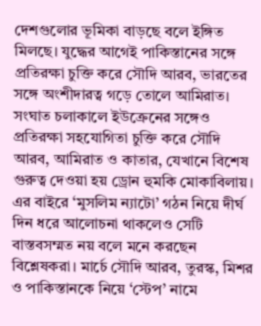দেশগুলোর ভূমিকা বাড়ছে বলে ইঙ্গিত মিলছে। যুদ্ধের আগেই পাকিস্তানের সঙ্গে প্রতিরক্ষা চুক্তি করে সৌদি আরব, ভারতের সঙ্গে অংশীদারত্ব গড়ে তোলে আমিরাত। সংঘাত চলাকালে ইউক্রেনের সঙ্গেও প্রতিরক্ষা সহযোগিতা চুক্তি করে সৌদি আরব, আমিরাত ও কাতার, যেখানে বিশেষ গুরুত্ব দেওয়া হয় ড্রোন হুমকি মোকাবিলায়।
এর বাইরে ‘মুসলিম ন্যাটো’ গঠন নিয়ে দীর্ঘ দিন ধরে আলোচনা থাকলেও সেটি বাস্তবসম্মত নয় বলে মনে করছেন বিশ্লেষকরা। মার্চে সৌদি আরব, তুরস্ক, মিশর ও পাকিস্তানকে নিয়ে ‘স্টেপ’ নামে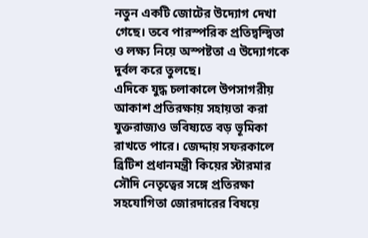নতুন একটি জোটের উদ্যোগ দেখা গেছে। তবে পারস্পরিক প্রতিদ্বন্দ্বিতা ও লক্ষ্য নিয়ে অস্পষ্টতা এ উদ্যোগকে দুর্বল করে তুলছে।
এদিকে যুদ্ধ চলাকালে উপসাগরীয় আকাশ প্রতিরক্ষায় সহায়তা করা যুক্তরাজ্যও ভবিষ্যতে বড় ভূমিকা রাখতে পারে। জেদ্দায় সফরকালে ব্রিটিশ প্রধানমন্ত্রী কিয়ের স্টারমার সৌদি নেতৃত্বের সঙ্গে প্রতিরক্ষা সহযোগিতা জোরদারের বিষয়ে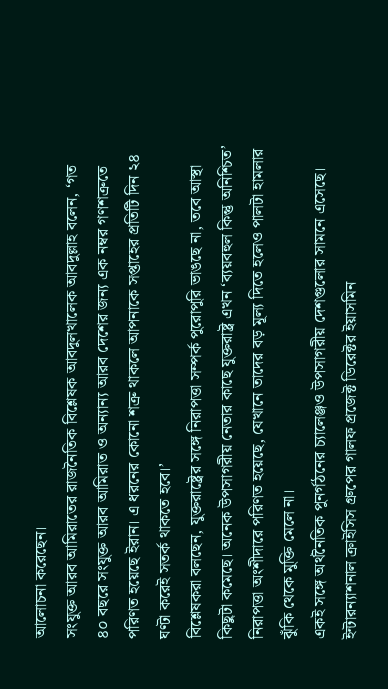আলোচনা করেছেন।
সংযুক্ত আরব আমিরাতের রাজনৈতিক বিশ্লেষক আবদুলখালেক আবদুল্লাহ বলেন, ‘গত ৪০ বছরে সংযুক্ত আরব আমিরাত ও অন্যান্য আরব দেশের জন্য এক নম্বর গণশত্রুতে পরিণত হয়েছে ইরান। এ ধরনের কোনো শত্রু থাকলে আপনাকে সপ্তাহের প্রতিটি দিন ২৪ ঘণ্টা করেই সতর্ক থাকতে হবে।’
বিশ্লেষকরা বলছেন, যুক্তরাষ্ট্রের সঙ্গে নিরাপত্তা সম্পর্ক পুরোপুরি ভাঙছে না, তবে আস্থা কিছুটা কমেছে। অনেক উপসাগরীয় নেতার কাছে যুক্তরাষ্ট্র এখন ‘ব্যয়বহুল কিন্তু অনিশ্চিত’ নিরাপত্তা অংশীদারে পরিণত হয়েছে, যেখানে তাদের বড় মূল্য দিতে হলেও পালটা হামলার ঝুঁকি থেকে মুক্তি মেলে না।
একই সঙ্গে অর্থনৈতিক পুনর্গঠনের চ্যালেঞ্জও উপসাগরীয় দেশগুলোর সামনে এসেছে। ইন্টারন্যাশনাল ক্রাইসিস গ্রুপের গালফ প্রজেক্ট ডিরেক্টর ইয়াসমিন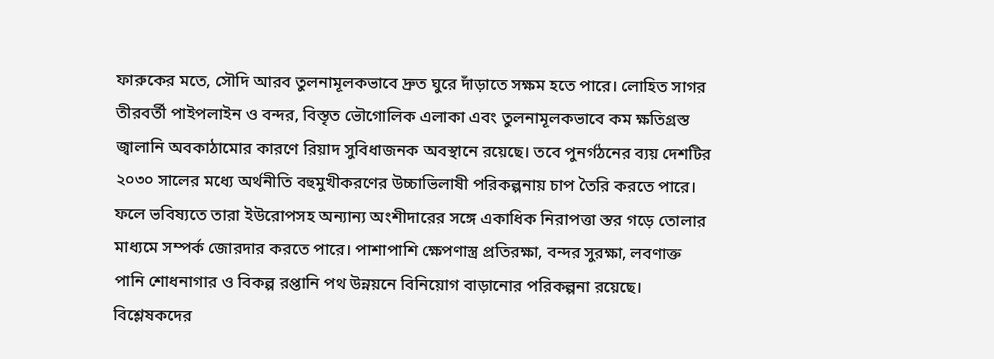ফারুকের মতে, সৌদি আরব তুলনামূলকভাবে দ্রুত ঘুরে দাঁড়াতে সক্ষম হতে পারে। লোহিত সাগর তীরবর্তী পাইপলাইন ও বন্দর, বিস্তৃত ভৌগোলিক এলাকা এবং তুলনামূলকভাবে কম ক্ষতিগ্রস্ত জ্বালানি অবকাঠামোর কারণে রিয়াদ সুবিধাজনক অবস্থানে রয়েছে। তবে পুনর্গঠনের ব্যয় দেশটির ২০৩০ সালের মধ্যে অর্থনীতি বহুমুখীকরণের উচ্চাভিলাষী পরিকল্পনায় চাপ তৈরি করতে পারে।
ফলে ভবিষ্যতে তারা ইউরোপসহ অন্যান্য অংশীদারের সঙ্গে একাধিক নিরাপত্তা স্তর গড়ে তোলার মাধ্যমে সম্পর্ক জোরদার করতে পারে। পাশাপাশি ক্ষেপণাস্ত্র প্রতিরক্ষা, বন্দর সুরক্ষা, লবণাক্ত পানি শোধনাগার ও বিকল্প রপ্তানি পথ উন্নয়নে বিনিয়োগ বাড়ানোর পরিকল্পনা রয়েছে।
বিশ্লেষকদের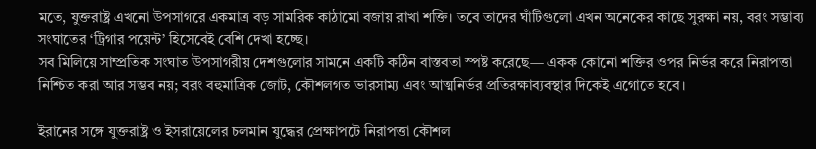মতে, যুক্তরাষ্ট্র এখনো উপসাগরে একমাত্র বড় সামরিক কাঠামো বজায় রাখা শক্তি। তবে তাদের ঘাঁটিগুলো এখন অনেকের কাছে সুরক্ষা নয়, বরং সম্ভাব্য সংঘাতের ‘ট্রিগার পয়েন্ট’ হিসেবেই বেশি দেখা হচ্ছে।
সব মিলিয়ে সাম্প্রতিক সংঘাত উপসাগরীয় দেশগুলোর সামনে একটি কঠিন বাস্তবতা স্পষ্ট করেছে— একক কোনো শক্তির ওপর নির্ভর করে নিরাপত্তা নিশ্চিত করা আর সম্ভব নয়; বরং বহুমাত্রিক জোট, কৌশলগত ভারসাম্য এবং আত্মনির্ভর প্রতিরক্ষাব্যবস্থার দিকেই এগোতে হবে।

ইরানের সঙ্গে যুক্তরাষ্ট্র ও ইসরায়েলের চলমান যুদ্ধের প্রেক্ষাপটে নিরাপত্তা কৌশল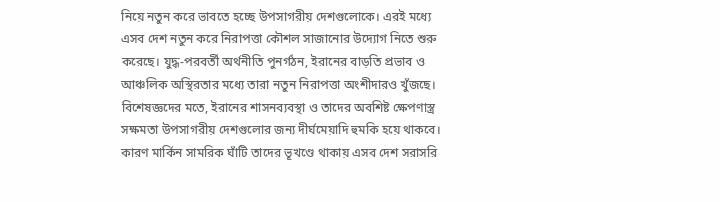নিয়ে নতুন করে ভাবতে হচ্ছে উপসাগরীয় দেশগুলোকে। এরই মধ্যে এসব দেশ নতুন করে নিরাপত্তা কৌশল সাজানোর উদ্যোগ নিতে শুরু করেছে। যুদ্ধ-পরবর্তী অর্থনীতি পুনর্গঠন, ইরানের বাড়তি প্রভাব ও আঞ্চলিক অস্থিরতার মধ্যে তারা নতুন নিরাপত্তা অংশীদারও খুঁজছে।
বিশেষজ্ঞদের মতে, ইরানের শাসনব্যবস্থা ও তাদের অবশিষ্ট ক্ষেপণাস্ত্র সক্ষমতা উপসাগরীয় দেশগুলোর জন্য দীর্ঘমেয়াদি হুমকি হয়ে থাকবে। কারণ মার্কিন সামরিক ঘাঁটি তাদের ভূখণ্ডে থাকায় এসব দেশ সরাসরি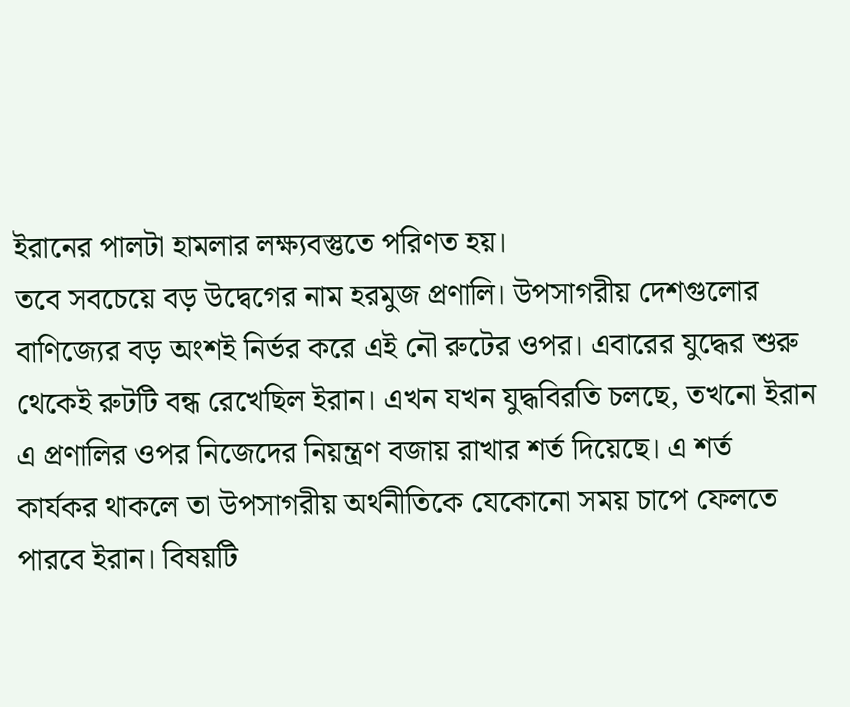ইরানের পালটা হামলার লক্ষ্যবস্তুতে পরিণত হয়।
তবে সবচেয়ে বড় উদ্বেগের নাম হরমুজ প্রণালি। উপসাগরীয় দেশগুলোর বাণিজ্যের বড় অংশই নির্ভর করে এই নৌ রুটের ওপর। এবারের যুদ্ধের শুরু থেকেই রুটটি বন্ধ রেখেছিল ইরান। এখন যখন যুদ্ধবিরতি চলছে, তখনো ইরান এ প্রণালির ওপর নিজেদের নিয়ন্ত্রণ বজায় রাখার শর্ত দিয়েছে। এ শর্ত কার্যকর থাকলে তা উপসাগরীয় অর্থনীতিকে যেকোনো সময় চাপে ফেলতে পারবে ইরান। বিষয়টি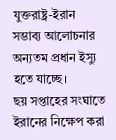যুক্তরাষ্ট্র-ইরান সম্ভাব্য আলোচনার অন্যতম প্রধান ইস্যু হতে যাচ্ছে।
ছয় সপ্তাহের সংঘাতে ইরানের নিক্ষেপ করা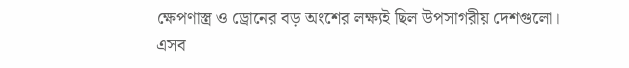ক্ষেপণাস্ত্র ও ড্রোনের বড় অংশের লক্ষ্যই ছিল উপসাগরীয় দেশগুলো। এসব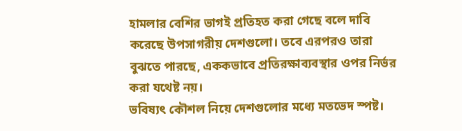হামলার বেশির ভাগই প্রতিহত করা গেছে বলে দাবি করেছে উপসাগরীয় দেশগুলো। তবে এরপরও তারা বুঝতে পারছে, এককভাবে প্রতিরক্ষাব্যবস্থার ওপর নির্ভর করা যথেষ্ট নয়।
ভবিষ্যৎ কৌশল নিয়ে দেশগুলোর মধ্যে মতভেদ স্পষ্ট।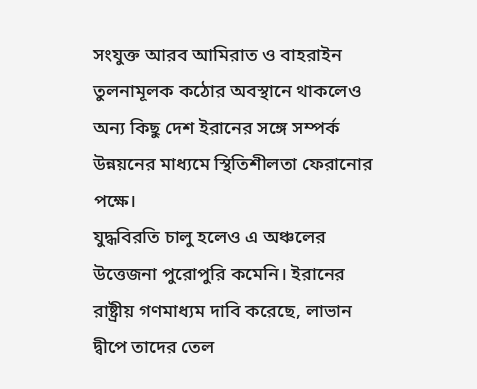সংযুক্ত আরব আমিরাত ও বাহরাইন তুলনামূলক কঠোর অবস্থানে থাকলেও অন্য কিছু দেশ ইরানের সঙ্গে সম্পর্ক উন্নয়নের মাধ্যমে স্থিতিশীলতা ফেরানোর পক্ষে।
যুদ্ধবিরতি চালু হলেও এ অঞ্চলের উত্তেজনা পুরোপুরি কমেনি। ইরানের রাষ্ট্রীয় গণমাধ্যম দাবি করেছে, লাভান দ্বীপে তাদের তেল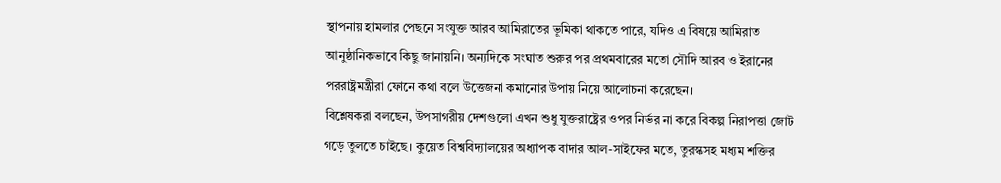স্থাপনায় হামলার পেছনে সংযুক্ত আরব আমিরাতের ভূমিকা থাকতে পারে, যদিও এ বিষয়ে আমিরাত আনুষ্ঠানিকভাবে কিছু জানায়নি। অন্যদিকে সংঘাত শুরুর পর প্রথমবারের মতো সৌদি আরব ও ইরানের পররাষ্ট্রমন্ত্রীরা ফোনে কথা বলে উত্তেজনা কমানোর উপায় নিয়ে আলোচনা করেছেন।
বিশ্লেষকরা বলছেন, উপসাগরীয় দেশগুলো এখন শুধু যুক্তরাষ্ট্রের ওপর নির্ভর না করে বিকল্প নিরাপত্তা জোট গড়ে তুলতে চাইছে। কুয়েত বিশ্ববিদ্যালয়ের অধ্যাপক বাদার আল-সাইফের মতে, তুরস্কসহ মধ্যম শক্তির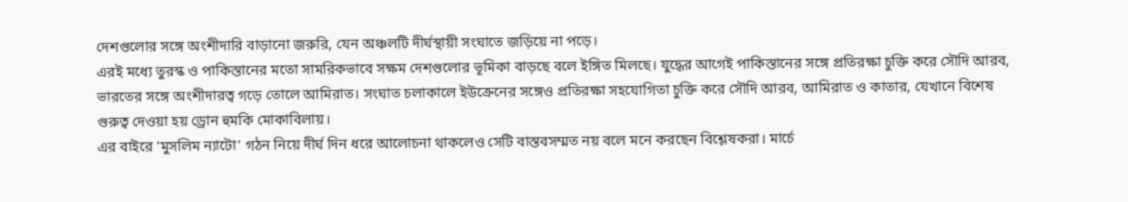দেশগুলোর সঙ্গে অংশীদারি বাড়ানো জরুরি, যেন অঞ্চলটি দীর্ঘস্থায়ী সংঘাতে জড়িয়ে না পড়ে।
এরই মধ্যে তুরস্ক ও পাকিস্তানের মতো সামরিকভাবে সক্ষম দেশগুলোর ভূমিকা বাড়ছে বলে ইঙ্গিত মিলছে। যুদ্ধের আগেই পাকিস্তানের সঙ্গে প্রতিরক্ষা চুক্তি করে সৌদি আরব, ভারতের সঙ্গে অংশীদারত্ব গড়ে তোলে আমিরাত। সংঘাত চলাকালে ইউক্রেনের সঙ্গেও প্রতিরক্ষা সহযোগিতা চুক্তি করে সৌদি আরব, আমিরাত ও কাতার, যেখানে বিশেষ গুরুত্ব দেওয়া হয় ড্রোন হুমকি মোকাবিলায়।
এর বাইরে ‘মুসলিম ন্যাটো’ গঠন নিয়ে দীর্ঘ দিন ধরে আলোচনা থাকলেও সেটি বাস্তবসম্মত নয় বলে মনে করছেন বিশ্লেষকরা। মার্চে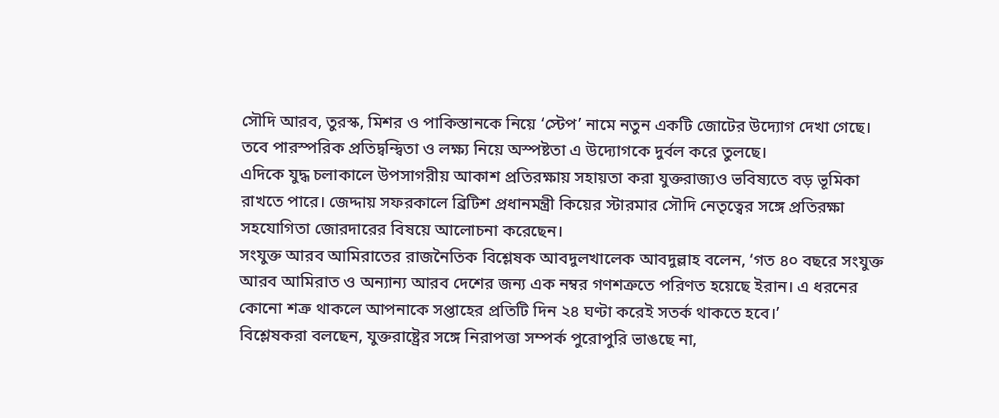সৌদি আরব, তুরস্ক, মিশর ও পাকিস্তানকে নিয়ে ‘স্টেপ’ নামে নতুন একটি জোটের উদ্যোগ দেখা গেছে। তবে পারস্পরিক প্রতিদ্বন্দ্বিতা ও লক্ষ্য নিয়ে অস্পষ্টতা এ উদ্যোগকে দুর্বল করে তুলছে।
এদিকে যুদ্ধ চলাকালে উপসাগরীয় আকাশ প্রতিরক্ষায় সহায়তা করা যুক্তরাজ্যও ভবিষ্যতে বড় ভূমিকা রাখতে পারে। জেদ্দায় সফরকালে ব্রিটিশ প্রধানমন্ত্রী কিয়ের স্টারমার সৌদি নেতৃত্বের সঙ্গে প্রতিরক্ষা সহযোগিতা জোরদারের বিষয়ে আলোচনা করেছেন।
সংযুক্ত আরব আমিরাতের রাজনৈতিক বিশ্লেষক আবদুলখালেক আবদুল্লাহ বলেন, ‘গত ৪০ বছরে সংযুক্ত আরব আমিরাত ও অন্যান্য আরব দেশের জন্য এক নম্বর গণশত্রুতে পরিণত হয়েছে ইরান। এ ধরনের কোনো শত্রু থাকলে আপনাকে সপ্তাহের প্রতিটি দিন ২৪ ঘণ্টা করেই সতর্ক থাকতে হবে।’
বিশ্লেষকরা বলছেন, যুক্তরাষ্ট্রের সঙ্গে নিরাপত্তা সম্পর্ক পুরোপুরি ভাঙছে না,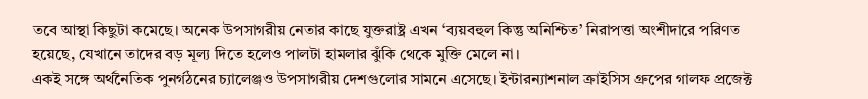তবে আস্থা কিছুটা কমেছে। অনেক উপসাগরীয় নেতার কাছে যুক্তরাষ্ট্র এখন ‘ব্যয়বহুল কিন্তু অনিশ্চিত’ নিরাপত্তা অংশীদারে পরিণত হয়েছে, যেখানে তাদের বড় মূল্য দিতে হলেও পালটা হামলার ঝুঁকি থেকে মুক্তি মেলে না।
একই সঙ্গে অর্থনৈতিক পুনর্গঠনের চ্যালেঞ্জও উপসাগরীয় দেশগুলোর সামনে এসেছে। ইন্টারন্যাশনাল ক্রাইসিস গ্রুপের গালফ প্রজেক্ট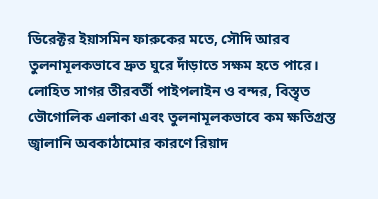ডিরেক্টর ইয়াসমিন ফারুকের মতে, সৌদি আরব তুলনামূলকভাবে দ্রুত ঘুরে দাঁড়াতে সক্ষম হতে পারে। লোহিত সাগর তীরবর্তী পাইপলাইন ও বন্দর, বিস্তৃত ভৌগোলিক এলাকা এবং তুলনামূলকভাবে কম ক্ষতিগ্রস্ত জ্বালানি অবকাঠামোর কারণে রিয়াদ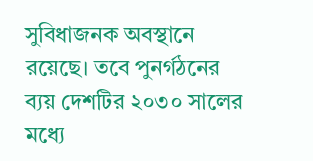সুবিধাজনক অবস্থানে রয়েছে। তবে পুনর্গঠনের ব্যয় দেশটির ২০৩০ সালের মধ্যে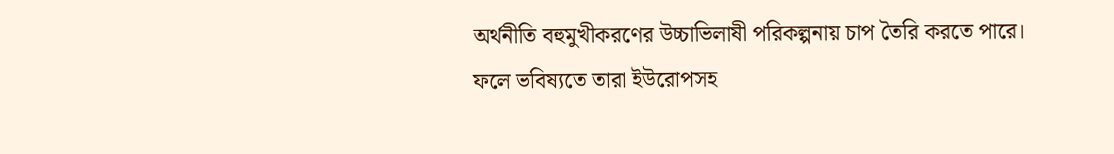অর্থনীতি বহুমুখীকরণের উচ্চাভিলাষী পরিকল্পনায় চাপ তৈরি করতে পারে।
ফলে ভবিষ্যতে তারা ইউরোপসহ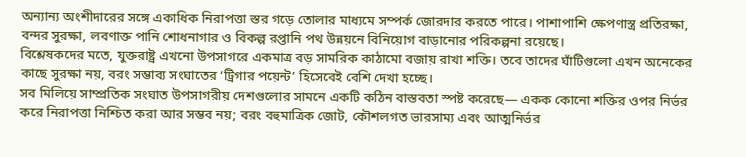অন্যান্য অংশীদারের সঙ্গে একাধিক নিরাপত্তা স্তর গড়ে তোলার মাধ্যমে সম্পর্ক জোরদার করতে পারে। পাশাপাশি ক্ষেপণাস্ত্র প্রতিরক্ষা, বন্দর সুরক্ষা, লবণাক্ত পানি শোধনাগার ও বিকল্প রপ্তানি পথ উন্নয়নে বিনিয়োগ বাড়ানোর পরিকল্পনা রয়েছে।
বিশ্লেষকদের মতে, যুক্তরাষ্ট্র এখনো উপসাগরে একমাত্র বড় সামরিক কাঠামো বজায় রাখা শক্তি। তবে তাদের ঘাঁটিগুলো এখন অনেকের কাছে সুরক্ষা নয়, বরং সম্ভাব্য সংঘাতের ‘ট্রিগার পয়েন্ট’ হিসেবেই বেশি দেখা হচ্ছে।
সব মিলিয়ে সাম্প্রতিক সংঘাত উপসাগরীয় দেশগুলোর সামনে একটি কঠিন বাস্তবতা স্পষ্ট করেছে— একক কোনো শক্তির ওপর নির্ভর করে নিরাপত্তা নিশ্চিত করা আর সম্ভব নয়; বরং বহুমাত্রিক জোট, কৌশলগত ভারসাম্য এবং আত্মনির্ভর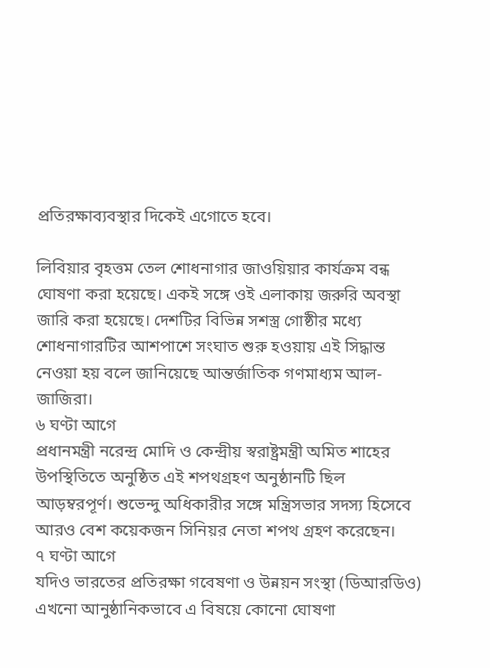প্রতিরক্ষাব্যবস্থার দিকেই এগোতে হবে।

লিবিয়ার বৃহত্তম তেল শোধনাগার জাওয়িয়ার কার্যক্রম বন্ধ ঘোষণা করা হয়েছে। একই সঙ্গে ওই এলাকায় জরুরি অবস্থা জারি করা হয়েছে। দেশটির বিভিন্ন সশস্ত্র গোষ্ঠীর মধ্যে শোধনাগারটির আশপাশে সংঘাত শুরু হওয়ায় এই সিদ্ধান্ত নেওয়া হয় বলে জানিয়েছে আন্তর্জাতিক গণমাধ্যম আল-জাজিরা।
৬ ঘণ্টা আগে
প্রধানমন্ত্রী নরেন্দ্র মোদি ও কেন্দ্রীয় স্বরাষ্ট্রমন্ত্রী অমিত শাহের উপস্থিতিতে অনুষ্ঠিত এই শপথগ্রহণ অনুষ্ঠানটি ছিল আড়ম্বরপূর্ণ। শুভেন্দু অধিকারীর সঙ্গে মন্ত্রিসভার সদস্য হিসেবে আরও বেশ কয়েকজন সিনিয়র নেতা শপথ গ্রহণ করেছেন।
৭ ঘণ্টা আগে
যদিও ভারতের প্রতিরক্ষা গবেষণা ও উন্নয়ন সংস্থা (ডিআরডিও) এখনো আনুষ্ঠানিকভাবে এ বিষয়ে কোনো ঘোষণা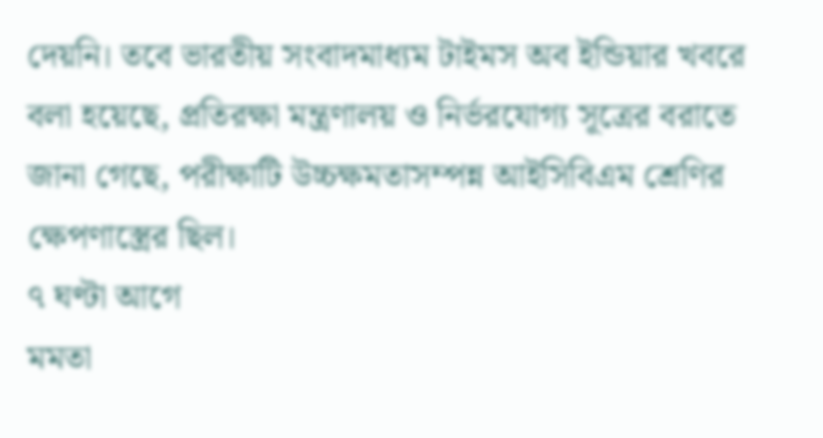দেয়নি। তবে ভারতীয় সংবাদমাধ্যম টাইমস অব ইন্ডিয়ার খবরে বলা হয়েছে, প্রতিরক্ষা মন্ত্রণালয় ও নির্ভরযোগ্য সূত্রের বরাতে জানা গেছে, পরীক্ষাটি উচ্চক্ষমতাসম্পন্ন আইসিবিএম শ্রেণির ক্ষেপণাস্ত্রের ছিল।
৭ ঘণ্টা আগে
মমতা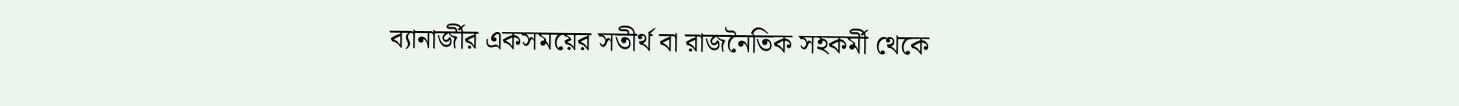ব্যানার্জীর একসময়ের সতীর্থ বা রাজনৈতিক সহকর্মী থেকে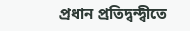প্রধান প্রতিদ্বন্দ্বীতে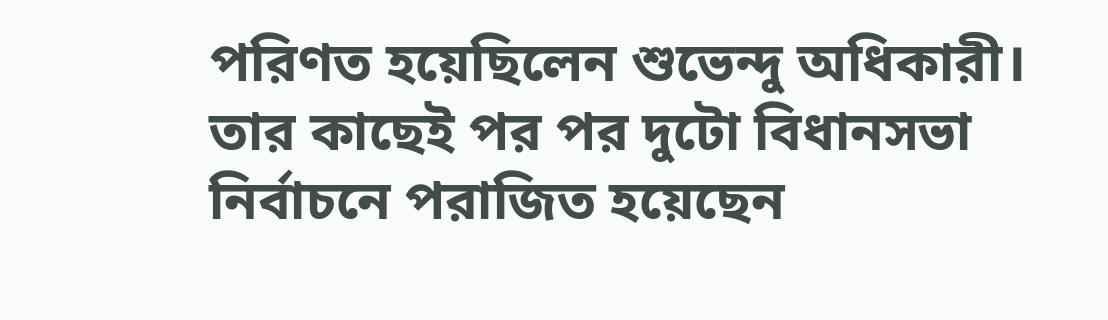পরিণত হয়েছিলেন শুভেন্দু অধিকারী। তার কাছেই পর পর দুটো বিধানসভা নির্বাচনে পরাজিত হয়েছেন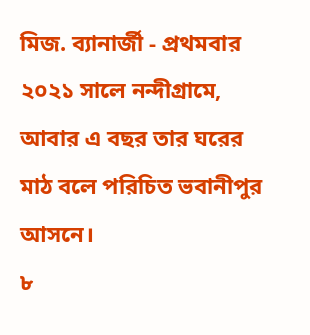মিজ. ব্যানার্জী - প্রথমবার ২০২১ সালে নন্দীগ্রামে, আবার এ বছর তার ঘরের মাঠ বলে পরিচিত ভবানীপুর আসনে।
৮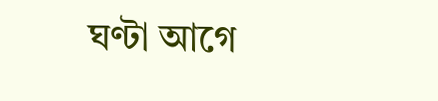ঘণ্টা আগে